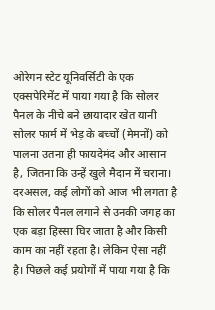ओरेगन स्टेट यूनिवर्सिटी के एक एक्सपेरिमेंट में पाया गया है कि सोलर पैनल के नीचे बने छायादार खेत यानी सोलर फार्म में भेड़ के बच्चों (मेमनों) को पालना उतना ही फायदेमंद और आसान है, जितना कि उन्हें खुले मैदान में चराना। दरअसल, कई लोगों को आज भी लगता है कि सोलर पैनल लगाने से उनकी जगह का एक बड़ा हिस्सा घिर जाता है और किसी काम का नहीं रहता है। लेकिन ऐसा नहीं है। पिछले कई प्रयोगों में पाया गया है कि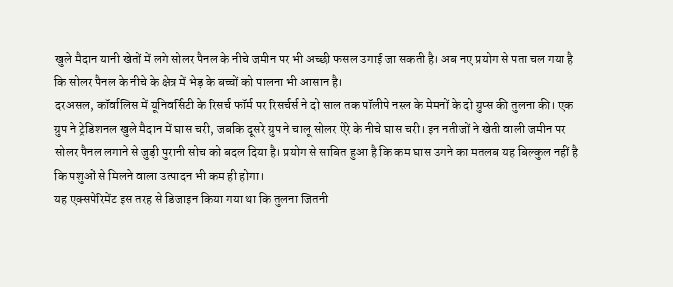खुले मैदान यानी खेतों में लगे सोलर पैनल के नीचे जमीन पर भी अच्छी फसल उगाई जा सकती है। अब नए प्रयोग से पता चल गया है कि सोलर पैनल के नीचे के क्षेत्र में भेड़ के बच्चों को पालना भी आसान है।
दरअसल, कॉर्वालिस में यूनिवर्सिटी के रिसर्च फॉर्म पर रिसर्चर्स ने दो साल तक पॉलीपे नस्ल के मेमनों के दो ग्रुप्स की तुलना की। एक ग्रुप ने ट्रेडिशनल खुले मैदान में घास चरी, जबकि दूसरे ग्रुप ने चालू सोलर ऐरे के नीचे घास चरी। इन नतीजों ने खेती वाली जमीन पर सोलर पैनल लगाने से जुड़ी पुरानी सोच को बदल दिया है। प्रयोग से साबित हुआ है कि कम घास उगने का मतलब यह बिल्कुल नहीं है कि पशुओं से मिलने वाला उत्पादन भी कम ही होगा।
यह एक्सपेरिमेंट इस तरह से डिजाइन किया गया था कि तुलना जितनी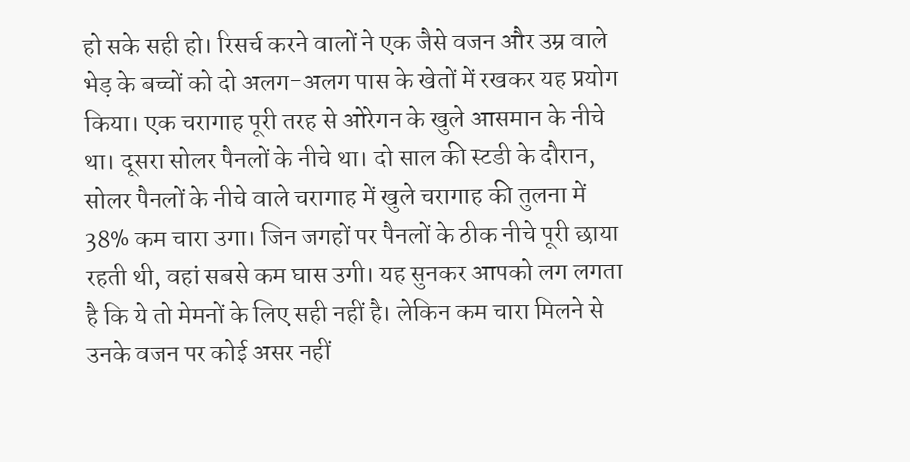हो सके सही हो। रिसर्च करने वालों ने एक जैसे वजन और उम्र वाले भेड़ के बच्चों को दो अलग-अलग पास के खेतों में रखकर यह प्रयोग किया। एक चरागाह पूरी तरह से ओरेगन के खुले आसमान के नीचे था। दूसरा सोलर पैनलों के नीचे था। दो साल की स्टडी के दौरान, सोलर पैनलों के नीचे वाले चरागाह में खुले चरागाह की तुलना में 38% कम चारा उगा। जिन जगहों पर पैनलों के ठीक नीचे पूरी छाया रहती थी, वहां सबसे कम घास उगी। यह सुनकर आपको लग लगता है कि ये तो मेमनों के लिए सही नहीं है। लेकिन कम चारा मिलने से उनके वजन पर कोई असर नहीं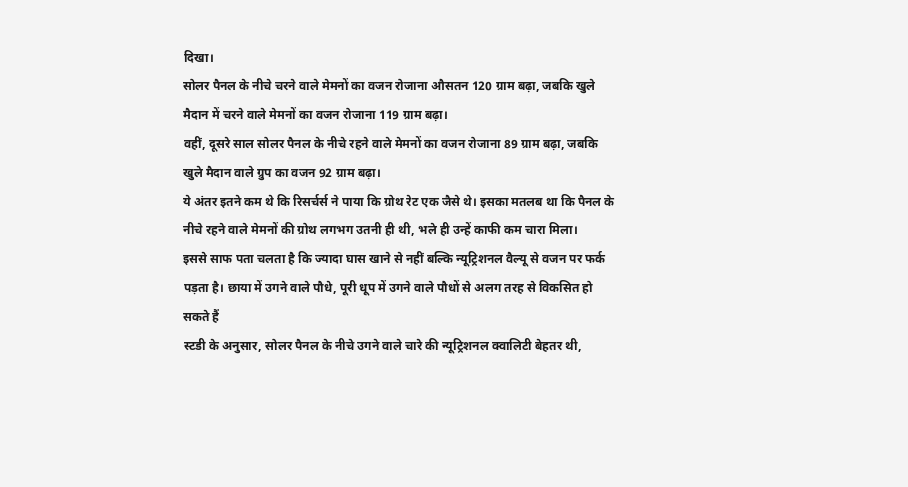दिखा।
सोलर पैनल के नीचे चरने वाले मेमनों का वजन रोजाना औसतन 120 ग्राम बढ़ा, जबकि खुले मैदान में चरने वाले मेमनों का वजन रोजाना 119 ग्राम बढ़ा।
वहीं, दूसरे साल सोलर पैनल के नीचे रहने वाले मेमनों का वजन रोजाना 89 ग्राम बढ़ा, जबकि खुले मैदान वाले ग्रुप का वजन 92 ग्राम बढ़ा।
ये अंतर इतने कम थे कि रिसर्चर्स ने पाया कि ग्रोथ रेट एक जैसे थे। इसका मतलब था कि पैनल के नीचे रहने वाले मेमनों की ग्रोथ लगभग उतनी ही थी, भले ही उन्हें काफी कम चारा मिला।
इससे साफ पता चलता है कि ज्यादा घास खाने से नहीं बल्कि न्यूट्रिशनल वैल्यू से वजन पर फर्क पड़ता है। छाया में उगने वाले पौधे, पूरी धूप में उगने वाले पौधों से अलग तरह से विकसित हो सकते हैं
स्टडी के अनुसार, सोलर पैनल के नीचे उगने वाले चारे की न्यूट्रिशनल क्वालिटी बेहतर थी,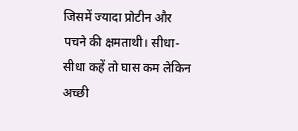जिसमें ज्यादा प्रोटीन और पचने की क्षमताथी। सीधा-सीधा कहें तो घास कम लेकिन अच्छी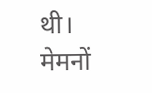थी। मेमनों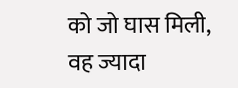को जो घास मिली, वह ज्यादा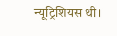न्यूट्रिशियस थी।